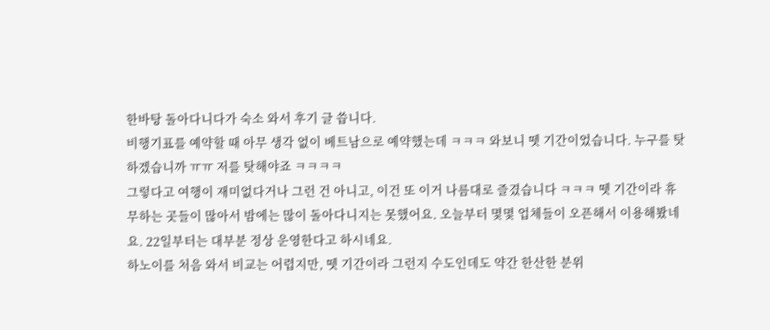한바탕 돌아다니다가 숙소 와서 후기 글 씁니다.
비행기표를 예약할 때 아무 생각 없이 베트남으로 예약했는데 ㅋㅋㅋ 와보니 뗏 기간이었습니다. 누구를 탓하겠습니까 ㅠㅠ 저를 탓해야죠 ㅋㅋㅋㅋ
그렇다고 여행이 재미없다거나 그런 건 아니고, 이건 또 이거 나름대로 즐겼습니다 ㅋㅋㅋ 뗏 기간이라 휴무하는 곳들이 많아서 밤에는 많이 돌아다니지는 못했어요. 오늘부터 몇몇 업체들이 오픈해서 이용해봤네요. 22일부터는 대부분 정상 운영한다고 하시네요.
하노이를 처음 와서 비교는 어렵지만, 뗏 기간이라 그런지 수도인데도 약간 한산한 분위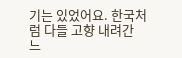기는 있었어요. 한국처럼 다들 고향 내려간 느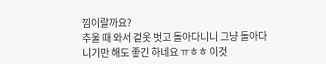낌이랄까요?
추울 때 와서 겉옷 벗고 돌아다니니 그냥 돌아다니기만 해도 좋긴 하네요 ㅠㅎㅎ 이것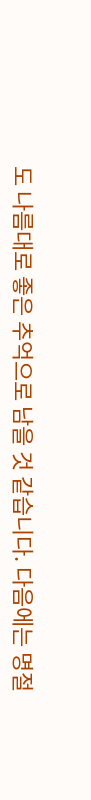도 나름대로 좋은 추억으로 남을 것 같습니다. 다음에는 명절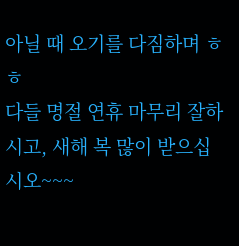아닐 때 오기를 다짐하며 ㅎㅎ
다들 명절 연휴 마무리 잘하시고, 새해 복 많이 받으십시오~~~